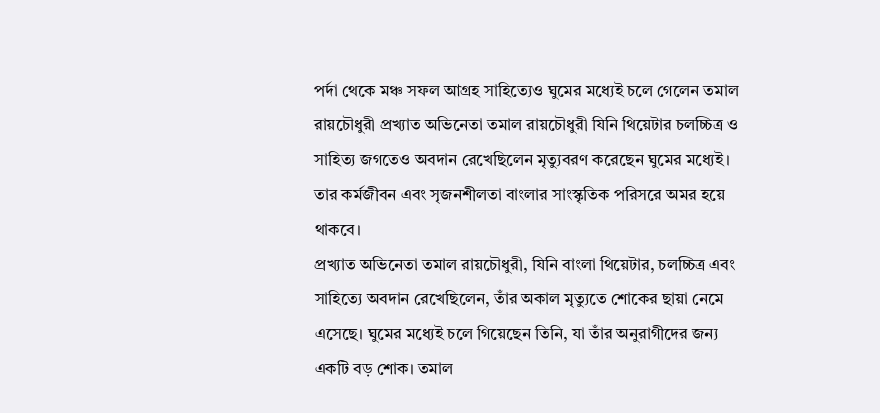পর্দা থেকে মঞ্চ সফল আগ্রহ সাহিত্যেও ঘুমের মধ্যেই চলে গেলেন তমাল রায়চৌধুরী প্রখ্যাত অভিনেতা তমাল রায়চৌধুরী যিনি থিয়েটার চলচ্চিত্র ও সাহিত্য জগতেও অবদান রেখেছিলেন মৃত্যুবরণ করেছেন ঘুমের মধ্যেই। তার কর্মজীবন এবং সৃজনশীলতা বাংলার সাংস্কৃতিক পরিসরে অমর হয়ে থাকবে।
প্রখ্যাত অভিনেতা তমাল রায়চৌধুরী, যিনি বাংলা থিয়েটার, চলচ্চিত্র এবং সাহিত্যে অবদান রেখেছিলেন, তাঁর অকাল মৃত্যুতে শোকের ছায়া নেমে এসেছে। ঘুমের মধ্যেই চলে গিয়েছেন তিনি, যা তাঁর অনুরাগীদের জন্য একটি বড় শোক। তমাল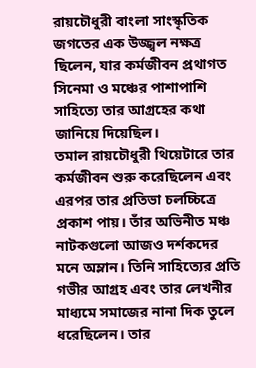রায়চৌধুরী বাংলা সাংস্কৃতিক জগতের এক উজ্জ্বল নক্ষত্র ছিলেন, যার কর্মজীবন প্রথাগত সিনেমা ও মঞ্চের পাশাপাশি সাহিত্যে তার আগ্রহের কথা জানিয়ে দিয়েছিল।
তমাল রায়চৌধুরী থিয়েটারে তার কর্মজীবন শুরু করেছিলেন এবং এরপর তার প্রতিভা চলচ্চিত্রে প্রকাশ পায়। তাঁর অভিনীত মঞ্চ নাটকগুলো আজও দর্শকদের মনে অম্লান। তিনি সাহিত্যের প্রতি গভীর আগ্রহ এবং তার লেখনীর মাধ্যমে সমাজের নানা দিক তুলে ধরেছিলেন। তার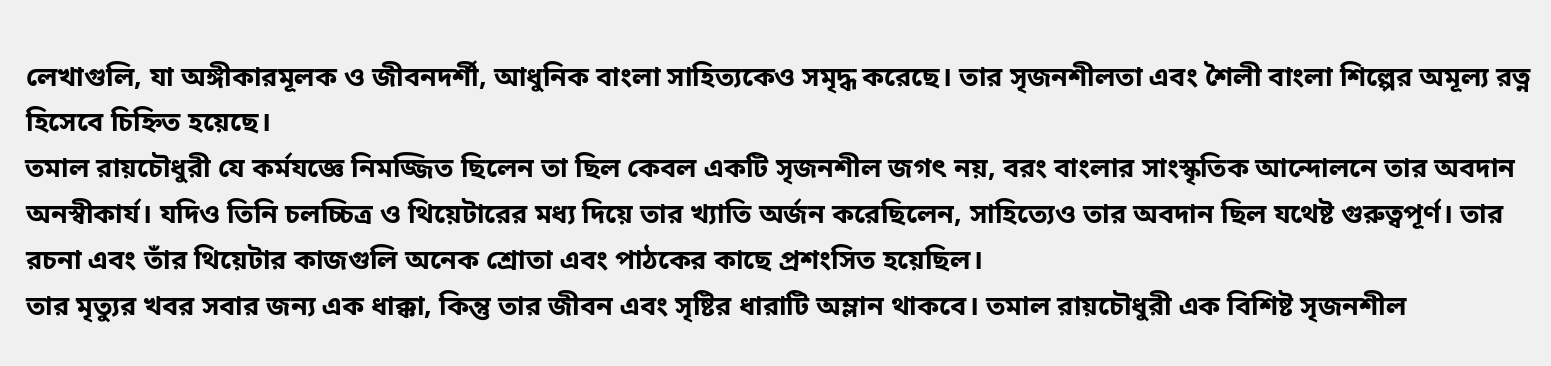লেখাগুলি, যা অঙ্গীকারমূলক ও জীবনদর্শী, আধুনিক বাংলা সাহিত্যকেও সমৃদ্ধ করেছে। তার সৃজনশীলতা এবং শৈলী বাংলা শিল্পের অমূল্য রত্ন হিসেবে চিহ্নিত হয়েছে।
তমাল রায়চৌধুরী যে কর্মযজ্ঞে নিমজ্জিত ছিলেন তা ছিল কেবল একটি সৃজনশীল জগৎ নয়, বরং বাংলার সাংস্কৃতিক আন্দোলনে তার অবদান অনস্বীকার্য। যদিও তিনি চলচ্চিত্র ও থিয়েটারের মধ্য দিয়ে তার খ্যাতি অর্জন করেছিলেন, সাহিত্যেও তার অবদান ছিল যথেষ্ট গুরুত্বপূর্ণ। তার রচনা এবং তাঁর থিয়েটার কাজগুলি অনেক শ্রোতা এবং পাঠকের কাছে প্রশংসিত হয়েছিল।
তার মৃত্যুর খবর সবার জন্য এক ধাক্কা, কিন্তু তার জীবন এবং সৃষ্টির ধারাটি অম্লান থাকবে। তমাল রায়চৌধুরী এক বিশিষ্ট সৃজনশীল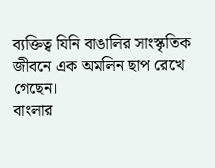ব্যক্তিত্ব যিনি বাঙালির সাংস্কৃতিক জীবনে এক অমলিন ছাপ রেখে গেছেন।
বাংলার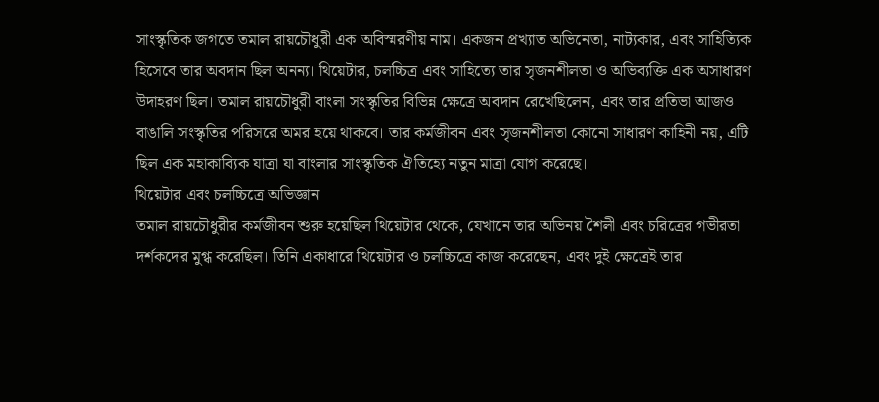সাংস্কৃতিক জগতে তমাল রায়চৌধুরী এক অবিস্মরণীয় নাম। একজন প্রখ্যাত অভিনেতা, নাট্যকার, এবং সাহিত্যিক হিসেবে তার অবদান ছিল অনন্য। থিয়েটার, চলচ্চিত্র এবং সাহিত্যে তার সৃজনশীলতা ও অভিব্যক্তি এক অসাধারণ উদাহরণ ছিল। তমাল রায়চৌধুরী বাংলা সংস্কৃতির বিভিন্ন ক্ষেত্রে অবদান রেখেছিলেন, এবং তার প্রতিভা আজও বাঙালি সংস্কৃতির পরিসরে অমর হয়ে থাকবে। তার কর্মজীবন এবং সৃজনশীলতা কোনো সাধারণ কাহিনী নয়, এটি ছিল এক মহাকাব্যিক যাত্রা যা বাংলার সাংস্কৃতিক ঐতিহ্যে নতুন মাত্রা যোগ করেছে।
থিয়েটার এবং চলচ্চিত্রে অভিজ্ঞান
তমাল রায়চৌধুরীর কর্মজীবন শুরু হয়েছিল থিয়েটার থেকে, যেখানে তার অভিনয় শৈলী এবং চরিত্রের গভীরতা দর্শকদের মুগ্ধ করেছিল। তিনি একাধারে থিয়েটার ও চলচ্চিত্রে কাজ করেছেন, এবং দুই ক্ষেত্রেই তার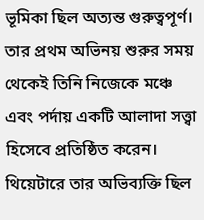ভূমিকা ছিল অত্যন্ত গুরুত্বপূর্ণ। তার প্রথম অভিনয় শুরুর সময় থেকেই তিনি নিজেকে মঞ্চে এবং পর্দায় একটি আলাদা সত্ত্বা হিসেবে প্রতিষ্ঠিত করেন।
থিয়েটারে তার অভিব্যক্তি ছিল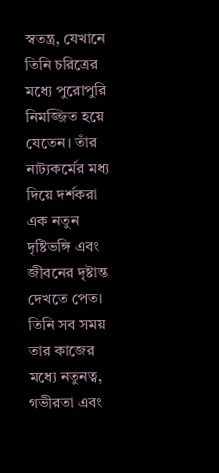স্বতন্ত্র, যেখানে তিনি চরিত্রের মধ্যে পুরোপুরি নিমজ্জিত হয়ে যেতেন। তাঁর নাট্যকর্মের মধ্য দিয়ে দর্শকরা এক নতুন দৃষ্টিভঙ্গি এবং জীবনের দৃষ্টান্ত দেখতে পেত। তিনি সব সময় তার কাজের মধ্যে নতুনত্ব, গভীরতা এবং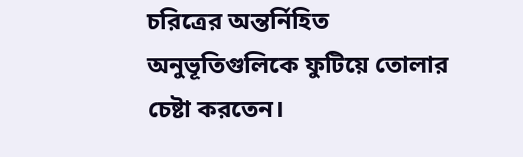চরিত্রের অন্তর্নিহিত অনুভূতিগুলিকে ফুটিয়ে তোলার চেষ্টা করতেন।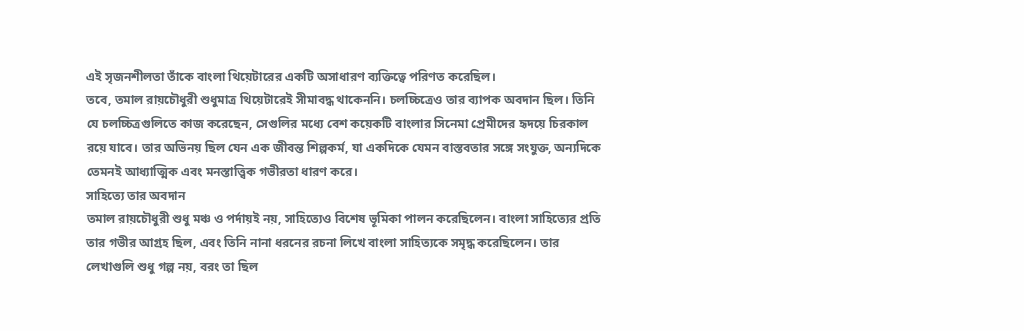এই সৃজনশীলতা তাঁকে বাংলা থিয়েটারের একটি অসাধারণ ব্যক্তিত্বে পরিণত করেছিল।
তবে, তমাল রায়চৌধুরী শুধুমাত্র থিয়েটারেই সীমাবদ্ধ থাকেননি। চলচ্চিত্রেও তার ব্যাপক অবদান ছিল। তিনি যে চলচ্চিত্রগুলিতে কাজ করেছেন, সেগুলির মধ্যে বেশ কয়েকটি বাংলার সিনেমা প্রেমীদের হৃদয়ে চিরকাল রয়ে যাবে। তার অভিনয় ছিল যেন এক জীবন্ত শিল্পকর্ম, যা একদিকে যেমন বাস্তবতার সঙ্গে সংযুক্ত, অন্যদিকে তেমনই আধ্যাত্মিক এবং মনস্তাত্ত্বিক গভীরতা ধারণ করে।
সাহিত্যে তার অবদান
তমাল রায়চৌধুরী শুধু মঞ্চ ও পর্দায়ই নয়, সাহিত্যেও বিশেষ ভূমিকা পালন করেছিলেন। বাংলা সাহিত্যের প্রতি তার গভীর আগ্রহ ছিল, এবং তিনি নানা ধরনের রচনা লিখে বাংলা সাহিত্যকে সমৃদ্ধ করেছিলেন। তার লেখাগুলি শুধু গল্প নয়, বরং তা ছিল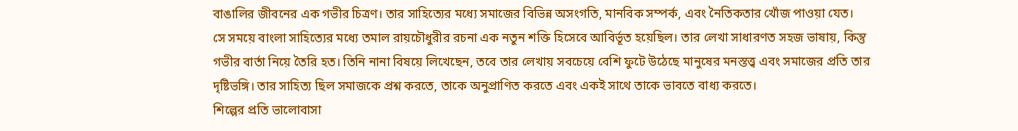বাঙালির জীবনের এক গভীর চিত্রণ। তার সাহিত্যের মধ্যে সমাজের বিভিন্ন অসংগতি, মানবিক সম্পর্ক, এবং নৈতিকতার খোঁজ পাওয়া যেত।
সে সময়ে বাংলা সাহিত্যের মধ্যে তমাল রায়চৌধুরীর রচনা এক নতুন শক্তি হিসেবে আবির্ভূত হয়েছিল। তার লেখা সাধারণত সহজ ভাষায়, কিন্তু গভীর বার্তা নিয়ে তৈরি হত। তিনি নানা বিষয়ে লিখেছেন, তবে তার লেখায় সবচেয়ে বেশি ফুটে উঠেছে মানুষের মনস্তত্ত্ব এবং সমাজের প্রতি তার দৃষ্টিভঙ্গি। তার সাহিত্য ছিল সমাজকে প্রশ্ন করতে, তাকে অনুপ্রাণিত করতে এবং একই সাথে তাকে ভাবতে বাধ্য করতে।
শিল্পের প্রতি ভালোবাসা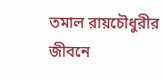তমাল রায়চৌধুরীর জীবনে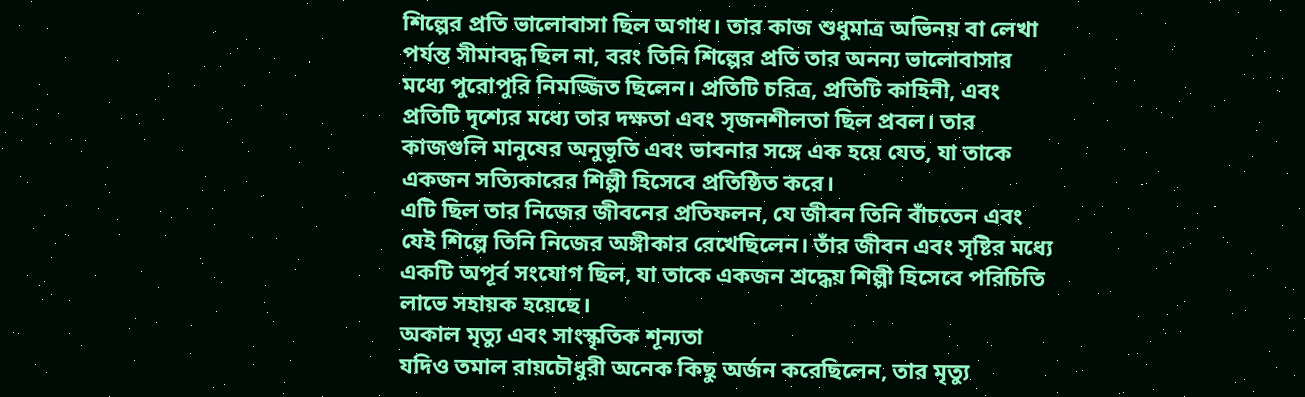শিল্পের প্রতি ভালোবাসা ছিল অগাধ। তার কাজ শুধুমাত্র অভিনয় বা লেখা পর্যন্ত সীমাবদ্ধ ছিল না, বরং তিনি শিল্পের প্রতি তার অনন্য ভালোবাসার মধ্যে পুরোপুরি নিমজ্জিত ছিলেন। প্রতিটি চরিত্র, প্রতিটি কাহিনী, এবং প্রতিটি দৃশ্যের মধ্যে তার দক্ষতা এবং সৃজনশীলতা ছিল প্রবল। তার কাজগুলি মানুষের অনুভূতি এবং ভাবনার সঙ্গে এক হয়ে যেত, যা তাকে একজন সত্যিকারের শিল্পী হিসেবে প্রতিষ্ঠিত করে।
এটি ছিল তার নিজের জীবনের প্রতিফলন, যে জীবন তিনি বাঁচতেন এবং যেই শিল্পে তিনি নিজের অঙ্গীকার রেখেছিলেন। তাঁর জীবন এবং সৃষ্টির মধ্যে একটি অপূর্ব সংযোগ ছিল, যা তাকে একজন শ্রদ্ধেয় শিল্পী হিসেবে পরিচিতি লাভে সহায়ক হয়েছে।
অকাল মৃত্যু এবং সাংস্কৃতিক শূন্যতা
যদিও তমাল রায়চৌধুরী অনেক কিছু অর্জন করেছিলেন, তার মৃত্যু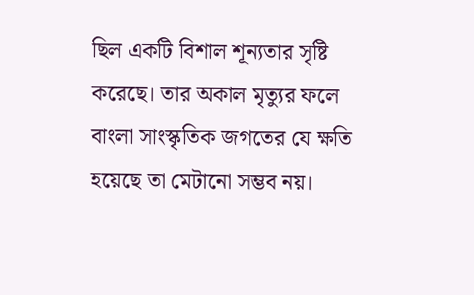ছিল একটি বিশাল শূন্যতার সৃষ্টি করেছে। তার অকাল মৃত্যুর ফলে বাংলা সাংস্কৃতিক জগতের যে ক্ষতি হয়েছে তা মেটানো সম্ভব নয়।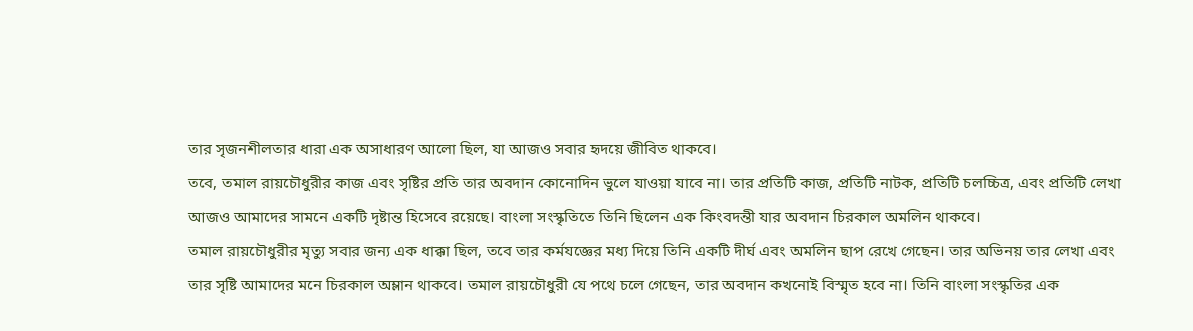তার সৃজনশীলতার ধারা এক অসাধারণ আলো ছিল, যা আজও সবার হৃদয়ে জীবিত থাকবে।
তবে, তমাল রায়চৌধুরীর কাজ এবং সৃষ্টির প্রতি তার অবদান কোনোদিন ভুলে যাওয়া যাবে না। তার প্রতিটি কাজ, প্রতিটি নাটক, প্রতিটি চলচ্চিত্র, এবং প্রতিটি লেখা আজও আমাদের সামনে একটি দৃষ্টান্ত হিসেবে রয়েছে। বাংলা সংস্কৃতিতে তিনি ছিলেন এক কিংবদন্তী যার অবদান চিরকাল অমলিন থাকবে।
তমাল রায়চৌধুরীর মৃত্যু সবার জন্য এক ধাক্কা ছিল, তবে তার কর্মযজ্ঞের মধ্য দিয়ে তিনি একটি দীর্ঘ এবং অমলিন ছাপ রেখে গেছেন। তার অভিনয় তার লেখা এবং তার সৃষ্টি আমাদের মনে চিরকাল অম্লান থাকবে। তমাল রায়চৌধুরী যে পথে চলে গেছেন, তার অবদান কখনোই বিস্মৃত হবে না। তিনি বাংলা সংস্কৃতির এক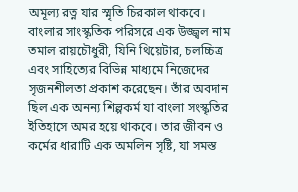অমূল্য রত্ন যার স্মৃতি চিরকাল থাকবে।
বাংলার সাংস্কৃতিক পরিসরে এক উজ্জ্বল নাম তমাল রায়চৌধুরী, যিনি থিয়েটার, চলচ্চিত্র এবং সাহিত্যের বিভিন্ন মাধ্যমে নিজেদের সৃজনশীলতা প্রকাশ করেছেন। তাঁর অবদান ছিল এক অনন্য শিল্পকর্ম যা বাংলা সংস্কৃতির ইতিহাসে অমর হয়ে থাকবে। তার জীবন ও কর্মের ধারাটি এক অমলিন সৃষ্টি, যা সমস্ত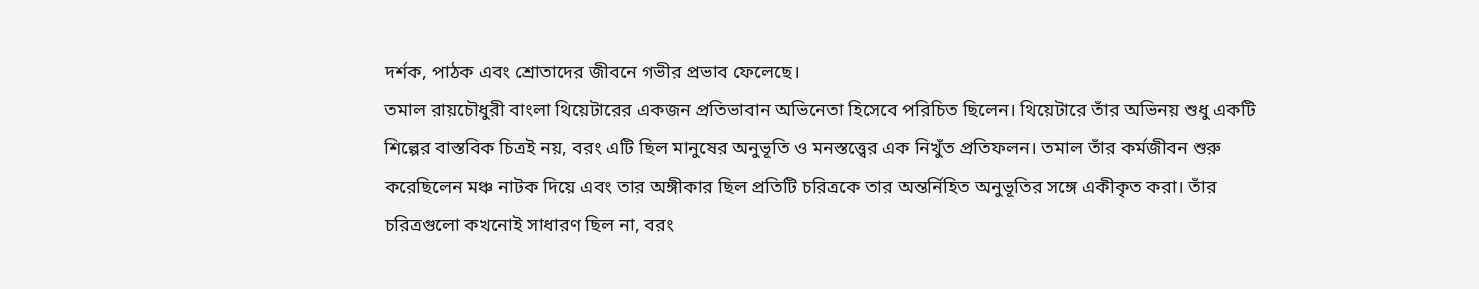দর্শক, পাঠক এবং শ্রোতাদের জীবনে গভীর প্রভাব ফেলেছে।
তমাল রায়চৌধুরী বাংলা থিয়েটারের একজন প্রতিভাবান অভিনেতা হিসেবে পরিচিত ছিলেন। থিয়েটারে তাঁর অভিনয় শুধু একটি শিল্পের বাস্তবিক চিত্রই নয়, বরং এটি ছিল মানুষের অনুভূতি ও মনস্তত্ত্বের এক নিখুঁত প্রতিফলন। তমাল তাঁর কর্মজীবন শুরু করেছিলেন মঞ্চ নাটক দিয়ে এবং তার অঙ্গীকার ছিল প্রতিটি চরিত্রকে তার অন্তর্নিহিত অনুভূতির সঙ্গে একীকৃত করা। তাঁর চরিত্রগুলো কখনোই সাধারণ ছিল না, বরং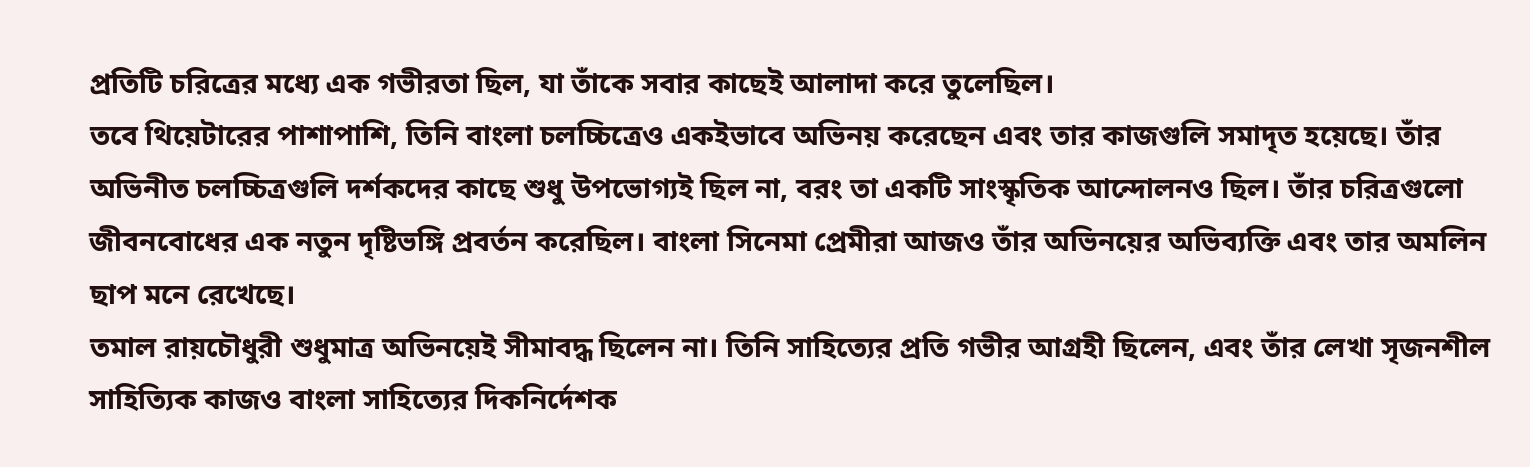প্রতিটি চরিত্রের মধ্যে এক গভীরতা ছিল, যা তাঁকে সবার কাছেই আলাদা করে তুলেছিল।
তবে থিয়েটারের পাশাপাশি, তিনি বাংলা চলচ্চিত্রেও একইভাবে অভিনয় করেছেন এবং তার কাজগুলি সমাদৃত হয়েছে। তাঁর অভিনীত চলচ্চিত্রগুলি দর্শকদের কাছে শুধু উপভোগ্যই ছিল না, বরং তা একটি সাংস্কৃতিক আন্দোলনও ছিল। তাঁর চরিত্রগুলো জীবনবোধের এক নতুন দৃষ্টিভঙ্গি প্রবর্তন করেছিল। বাংলা সিনেমা প্রেমীরা আজও তাঁর অভিনয়ের অভিব্যক্তি এবং তার অমলিন ছাপ মনে রেখেছে।
তমাল রায়চৌধুরী শুধুমাত্র অভিনয়েই সীমাবদ্ধ ছিলেন না। তিনি সাহিত্যের প্রতি গভীর আগ্রহী ছিলেন, এবং তাঁর লেখা সৃজনশীল সাহিত্যিক কাজও বাংলা সাহিত্যের দিকনির্দেশক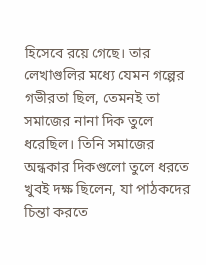হিসেবে রয়ে গেছে। তার লেখাগুলির মধ্যে যেমন গল্পের গভীরতা ছিল, তেমনই তা সমাজের নানা দিক তুলে ধরেছিল। তিনি সমাজের অন্ধকার দিকগুলো তুলে ধরতে খুবই দক্ষ ছিলেন, যা পাঠকদের চিন্তা করতে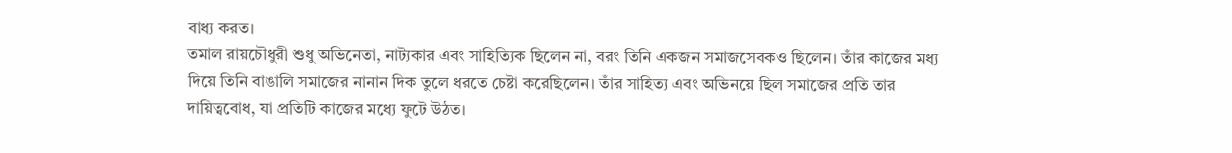বাধ্য করত।
তমাল রায়চৌধুরী শুধু অভিনেতা, নাট্যকার এবং সাহিত্যিক ছিলেন না, বরং তিনি একজন সমাজসেবকও ছিলেন। তাঁর কাজের মধ্য দিয়ে তিনি বাঙালি সমাজের নানান দিক তুলে ধরতে চেষ্টা করেছিলেন। তাঁর সাহিত্য এবং অভিনয়ে ছিল সমাজের প্রতি তার দায়িত্ববোধ, যা প্রতিটি কাজের মধ্যে ফুটে উঠত।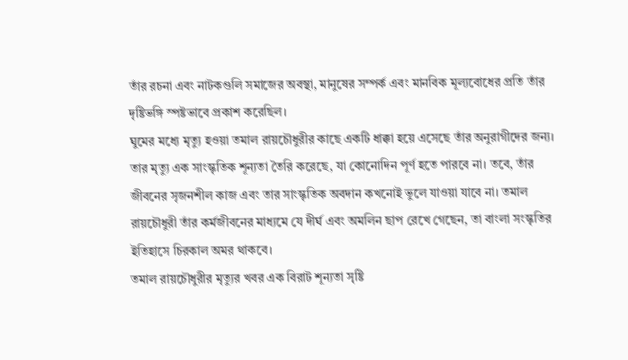তাঁর রচনা এবং নাটকগুলি সমাজের অবস্থা, মানুষের সম্পর্ক এবং মানবিক মূল্যবোধের প্রতি তাঁর দৃষ্টিভঙ্গি স্পষ্টভাবে প্রকাশ করেছিল।
ঘুমের মধ্যে মৃত্যু হওয়া তমাল রায়চৌধুরীর কাছে একটি ধাক্কা হয়ে এসেছে তাঁর অনুরাগীদের জন্য। তার মৃত্যু এক সাংস্কৃতিক শূন্যতা তৈরি করেছে, যা কোনোদিন পূর্ণ হতে পারবে না। তবে, তাঁর জীবনের সৃজনশীল কাজ এবং তার সাংস্কৃতিক অবদান কখনোই ভুলে যাওয়া যাবে না। তমাল রায়চৌধুরী তাঁর কর্মজীবনের মাধ্যমে যে দীর্ঘ এবং অমলিন ছাপ রেখে গেছেন, তা বাংলা সংস্কৃতির ইতিহাসে চিরকাল অমর থাকবে।
তমাল রায়চৌধুরীর মৃত্যুর খবর এক বিরাট শূন্যতা সৃষ্টি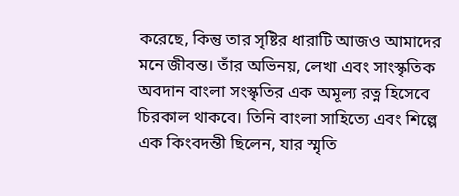করেছে, কিন্তু তার সৃষ্টির ধারাটি আজও আমাদের মনে জীবন্ত। তাঁর অভিনয়, লেখা এবং সাংস্কৃতিক অবদান বাংলা সংস্কৃতির এক অমূল্য রত্ন হিসেবে চিরকাল থাকবে। তিনি বাংলা সাহিত্যে এবং শিল্পে এক কিংবদন্তী ছিলেন, যার স্মৃতি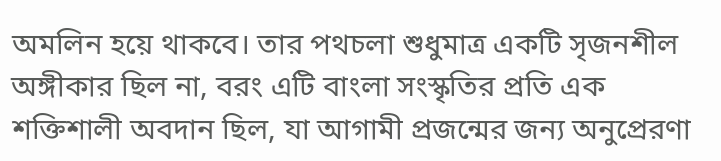অমলিন হয়ে থাকবে। তার পথচলা শুধুমাত্র একটি সৃজনশীল অঙ্গীকার ছিল না, বরং এটি বাংলা সংস্কৃতির প্রতি এক শক্তিশালী অবদান ছিল, যা আগামী প্রজন্মের জন্য অনুপ্রেরণা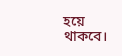হয়ে থাকবে।